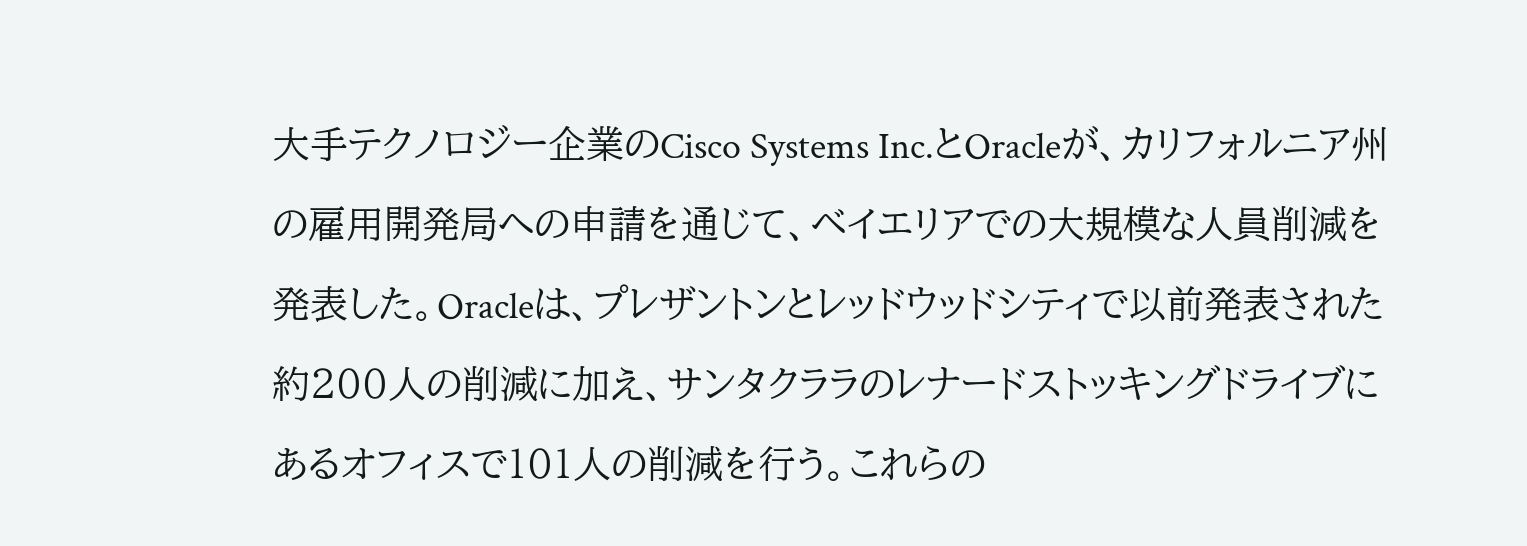大手テクノロジー企業のCisco Systems Inc.とOracleが、カリフォルニア州の雇用開発局への申請を通じて、ベイエリアでの大規模な人員削減を発表した。Oracleは、プレザントンとレッドウッドシティで以前発表された約200人の削減に加え、サンタクララのレナードストッキングドライブにあるオフィスで101人の削減を行う。これらの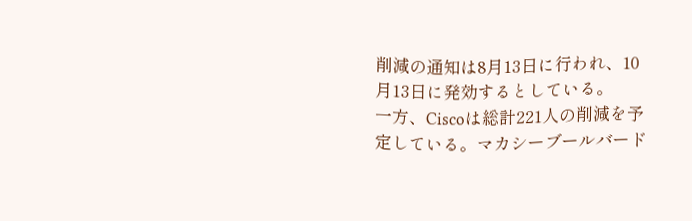削減の通知は8月13日に行われ、10月13日に発効するとしている。
一方、Ciscoは総計221人の削減を予定している。マカシーブールバード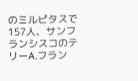のミルピタスで157人、サンフランシスコのテリーA.フラン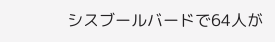シスブールバードで64人が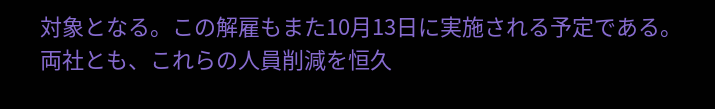対象となる。この解雇もまた10月13日に実施される予定である。両社とも、これらの人員削減を恒久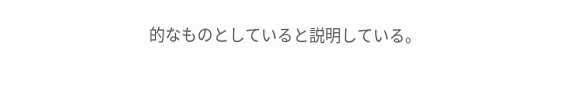的なものとしていると説明している。